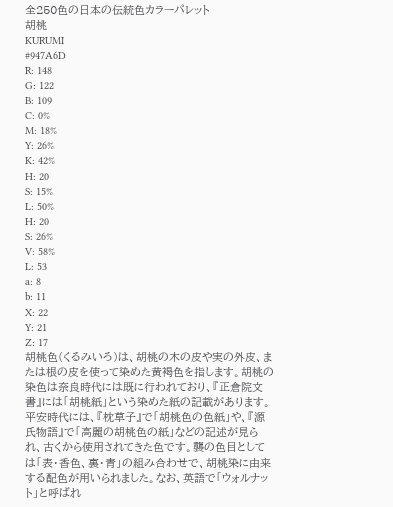全250色の日本の伝統色カラーパレット
胡桃
KURUMI
#947A6D
R: 148
G: 122
B: 109
C: 0%
M: 18%
Y: 26%
K: 42%
H: 20
S: 15%
L: 50%
H: 20
S: 26%
V: 58%
L: 53
a: 8
b: 11
X: 22
Y: 21
Z: 17
胡桃色(くるみいろ)は、胡桃の木の皮や実の外皮、または根の皮を使って染めた黄褐色を指します。胡桃の染色は奈良時代には既に行われており、『正倉院文書』には「胡桃紙」という染めた紙の記載があります。平安時代には、『枕草子』で「胡桃色の色紙」や、『源氏物語』で「高麗の胡桃色の紙」などの記述が見られ、古くから使用されてきた色です。襲の色目としては「表・香色、裏・青」の組み合わせで、胡桃染に由来する配色が用いられました。なお、英語で「ウォルナット」と呼ばれ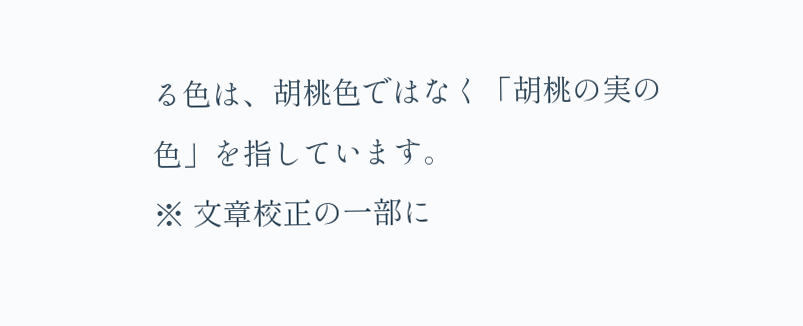る色は、胡桃色ではなく「胡桃の実の色」を指しています。
※ 文章校正の一部に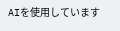AIを使用しています